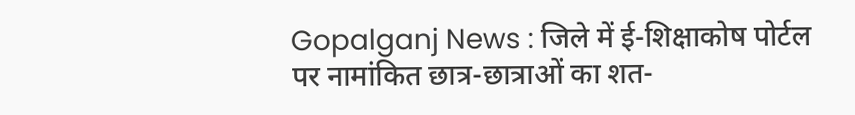Gopalganj News : जिले में ई-शिक्षाकोष पोर्टल पर नामांकित छात्र-छात्राओं का शत-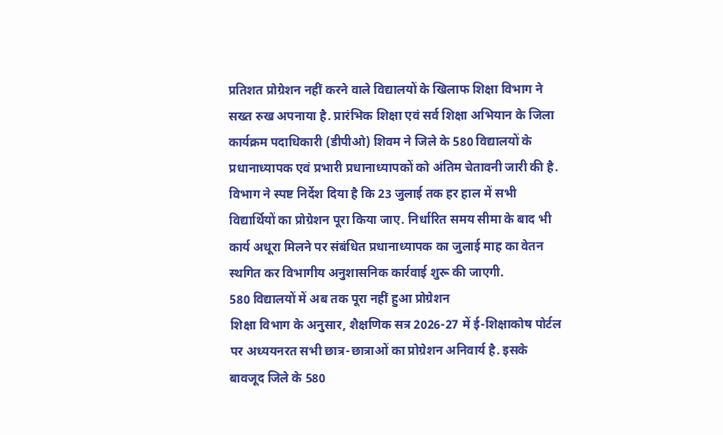प्रतिशत प्रोग्रेशन नहीं करने वाले विद्यालयों के खिलाफ शिक्षा विभाग ने सख्त रुख अपनाया है. प्रारंभिक शिक्षा एवं सर्व शिक्षा अभियान के जिला कार्यक्रम पदाधिकारी (डीपीओ) शिवम ने जिले के 580 विद्यालयों के प्रधानाध्यापक एवं प्रभारी प्रधानाध्यापकों को अंतिम चेतावनी जारी की है. विभाग ने स्पष्ट निर्देश दिया है कि 23 जुलाई तक हर हाल में सभी विद्यार्थियों का प्रोग्रेशन पूरा किया जाए. निर्धारित समय सीमा के बाद भी कार्य अधूरा मिलने पर संबंधित प्रधानाध्यापक का जुलाई माह का वेतन स्थगित कर विभागीय अनुशासनिक कार्रवाई शुरू की जाएगी.
580 विद्यालयों में अब तक पूरा नहीं हुआ प्रोग्रेशन
शिक्षा विभाग के अनुसार, शैक्षणिक सत्र 2026-27 में ई-शिक्षाकोष पोर्टल पर अध्ययनरत सभी छात्र-छात्राओं का प्रोग्रेशन अनिवार्य है. इसके बावजूद जिले के 580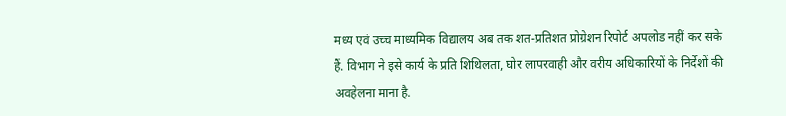मध्य एवं उच्च माध्यमिक विद्यालय अब तक शत-प्रतिशत प्रोग्रेशन रिपोर्ट अपलोड नहीं कर सके हैं. विभाग ने इसे कार्य के प्रति शिथिलता, घोर लापरवाही और वरीय अधिकारियों के निर्देशों की अवहेलना माना है.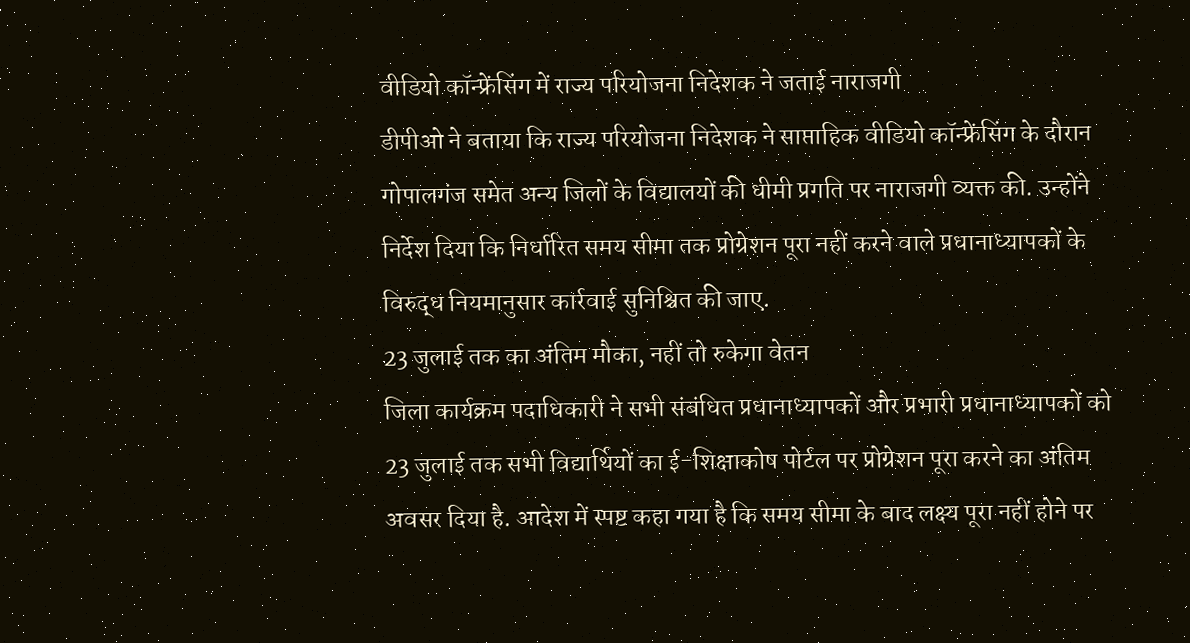वीडियो कॉन्फ्रेंसिंग में राज्य परियोजना निदेशक ने जताई नाराजगी
डीपीओ ने बताया कि राज्य परियोजना निदेशक ने साप्ताहिक वीडियो कॉन्फ्रेंसिंग के दौरान गोपालगंज समेत अन्य जिलों के विद्यालयों की धीमी प्रगति पर नाराजगी व्यक्त की. उन्होंने निर्देश दिया कि निर्धारित समय सीमा तक प्रोग्रेशन पूरा नहीं करने वाले प्रधानाध्यापकों के विरुद्ध नियमानुसार कार्रवाई सुनिश्चित की जाए.
23 जुलाई तक का अंतिम मौका, नहीं तो रुकेगा वेतन
जिला कार्यक्रम पदाधिकारी ने सभी संबंधित प्रधानाध्यापकों और प्रभारी प्रधानाध्यापकों को 23 जुलाई तक सभी विद्यार्थियों का ई-शिक्षाकोष पोर्टल पर प्रोग्रेशन पूरा करने का अंतिम अवसर दिया है. आदेश में स्पष्ट कहा गया है कि समय सीमा के बाद लक्ष्य पूरा नहीं होने पर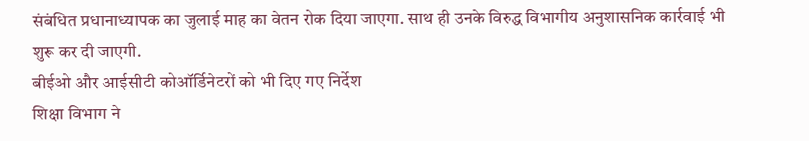संबंधित प्रधानाध्यापक का जुलाई माह का वेतन रोक दिया जाएगा. साथ ही उनके विरुद्ध विभागीय अनुशासनिक कार्रवाई भी शुरू कर दी जाएगी.
बीईओ और आईसीटी कोऑर्डिनेटरों को भी दिए गए निर्देश
शिक्षा विभाग ने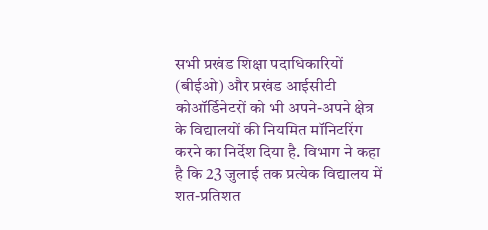सभी प्रखंड शिक्षा पदाधिकारियों (बीईओ) और प्रखंड आईसीटी कोऑर्डिनेटरों को भी अपने-अपने क्षेत्र के विद्यालयों की नियमित मॉनिटरिंग करने का निर्देश दिया है. विभाग ने कहा है कि 23 जुलाई तक प्रत्येक विद्यालय में शत-प्रतिशत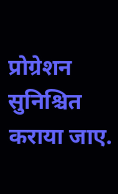प्रोग्रेशन सुनिश्चित कराया जाए.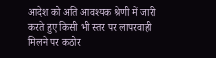आदेश को अति आवश्यक श्रेणी में जारी करते हुए किसी भी स्तर पर लापरवाही मिलने पर कठोर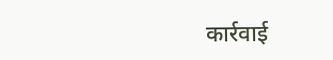कार्रवाई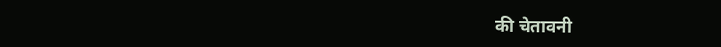की चेतावनी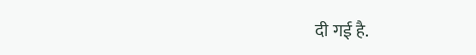दी गई है.